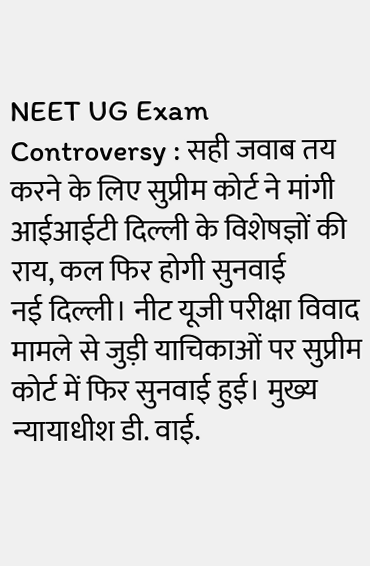NEET UG Exam Controversy : सही जवाब तय करने के लिए सुप्रीम कोर्ट ने मांगी आईआईटी दिल्ली के विशेषज्ञों की राय, कल फिर होगी सुनवाई
नई दिल्ली। नीट यूजी परीक्षा विवाद मामले से जुड़ी याचिकाओं पर सुप्रीम कोर्ट में फिर सुनवाई हुई। मुख्य न्यायाधीश डी. वाई.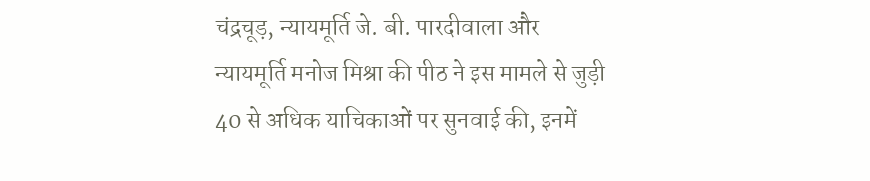चंद्रचूड़, न्यायमूर्ति जे. बी. पारदीवाला और न्यायमूर्ति मनोज मिश्रा की पीठ ने इस मामले से जुड़ी 40 से अधिक याचिकाओं पर सुनवाई की, इनमें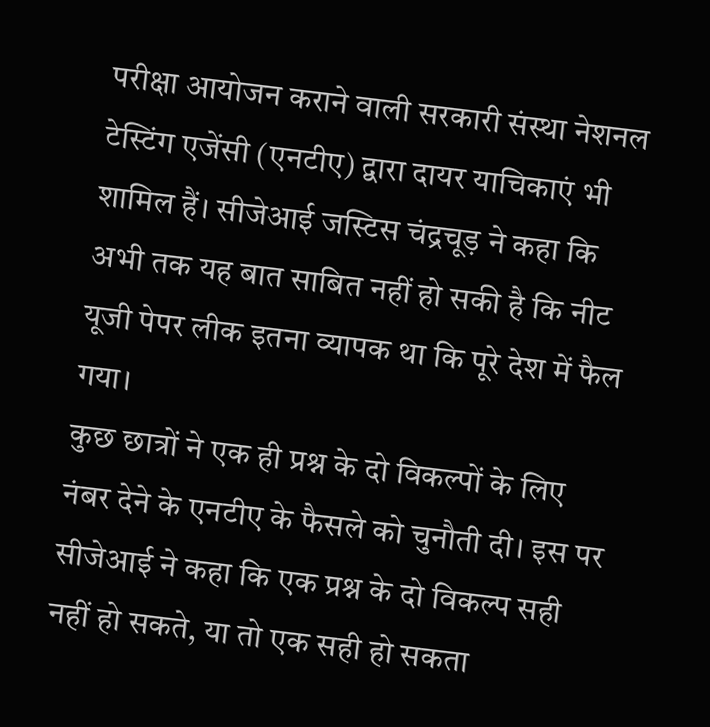परीक्षा आयोजन कराने वाली सरकारी संस्था नेशनल टेस्टिंग एजेंसी (एनटीए) द्वारा दायर याचिकाएं भी शामिल हैं। सीजेआई जस्टिस चंद्रचूड़ ने कहा कि अभी तक यह बात साबित नहीं हो सकी है कि नीट यूजी पेपर लीक इतना व्यापक था कि पूरे देश में फैल गया।
कुछ छात्रों ने एक ही प्रश्न के दो विकल्पों के लिए नंबर देने के एनटीए के फैसले को चुनौती दी। इस पर सीजेआई ने कहा कि एक प्रश्न के दो विकल्प सही नहीं हो सकते, या तो एक सही हो सकता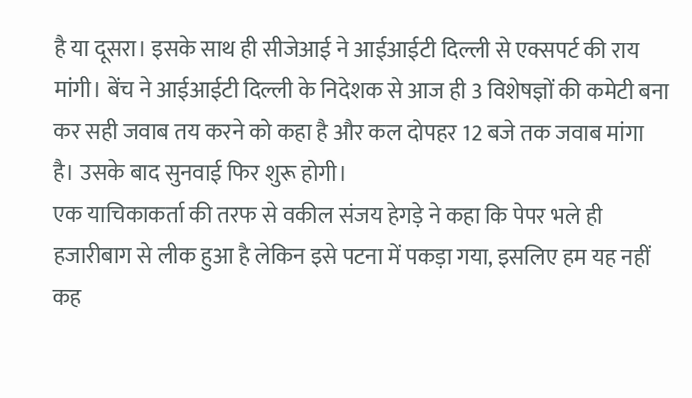है या दूसरा। इसके साथ ही सीजेआई ने आईआईटी दिल्ली से एक्सपर्ट की राय मांगी। बेंच ने आईआईटी दिल्ली के निदेशक से आज ही 3 विशेषज्ञों की कमेटी बना कर सही जवाब तय करने को कहा है और कल दोपहर 12 बजे तक जवाब मांगा है। उसके बाद सुनवाई फिर शुरू होगी।
एक याचिकाकर्ता की तरफ से वकील संजय हेगड़े ने कहा कि पेपर भले ही हजारीबाग से लीक हुआ है लेकिन इसे पटना में पकड़ा गया, इसलिए हम यह नहीं कह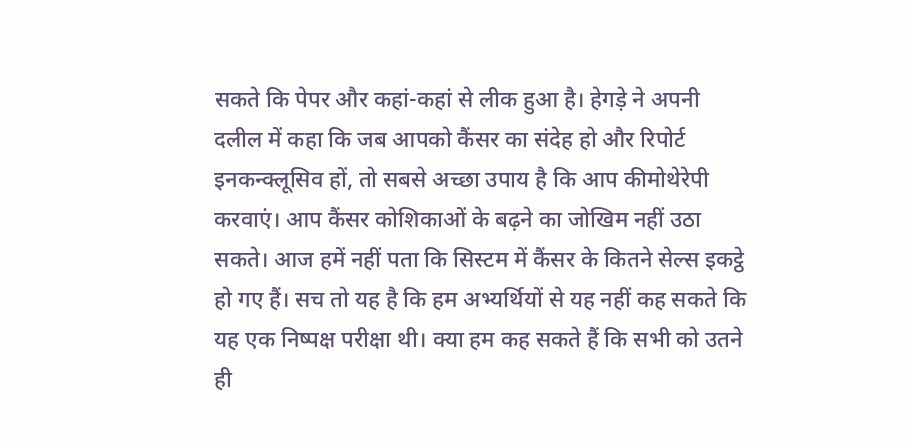सकते कि पेपर और कहां-कहां से लीक हुआ है। हेगड़े ने अपनी दलील में कहा कि जब आपको कैंसर का संदेह हो और रिपोर्ट इनकन्क्लूसिव हों, तो सबसे अच्छा उपाय है कि आप कीमोथेरेपी करवाएं। आप कैंसर कोशिकाओं के बढ़ने का जोखिम नहीं उठा सकते। आज हमें नहीं पता कि सिस्टम में कैंसर के कितने सेल्स इकट्ठे हो गए हैं। सच तो यह है कि हम अभ्यर्थियों से यह नहीं कह सकते कि यह एक निष्पक्ष परीक्षा थी। क्या हम कह सकते हैं कि सभी को उतने ही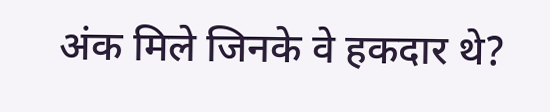अंक मिले जिनके वे हकदार थे?